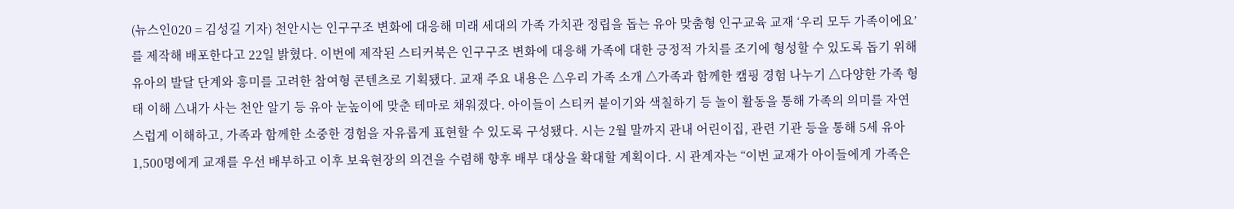(뉴스인020 = 김성길 기자) 천안시는 인구구조 변화에 대응해 미래 세대의 가족 가치관 정립을 돕는 유아 맞춤형 인구교육 교재 ‘우리 모두 가족이에요’를 제작해 배포한다고 22일 밝혔다. 이번에 제작된 스티커북은 인구구조 변화에 대응해 가족에 대한 긍정적 가치를 조기에 형성할 수 있도록 돕기 위해 유아의 발달 단계와 흥미를 고려한 참여형 콘텐츠로 기획됐다. 교재 주요 내용은 △우리 가족 소개 △가족과 함께한 캠핑 경험 나누기 △다양한 가족 형태 이해 △내가 사는 천안 알기 등 유아 눈높이에 맞춘 테마로 채워졌다. 아이들이 스티커 붙이기와 색칠하기 등 놀이 활동을 통해 가족의 의미를 자연스럽게 이해하고, 가족과 함께한 소중한 경험을 자유롭게 표현할 수 있도록 구성됐다. 시는 2월 말까지 관내 어린이집, 관련 기관 등을 통해 5세 유아 1,500명에게 교재를 우선 배부하고 이후 보육현장의 의견을 수렴해 향후 배부 대상을 확대할 계획이다. 시 관계자는 “이번 교재가 아이들에게 가족은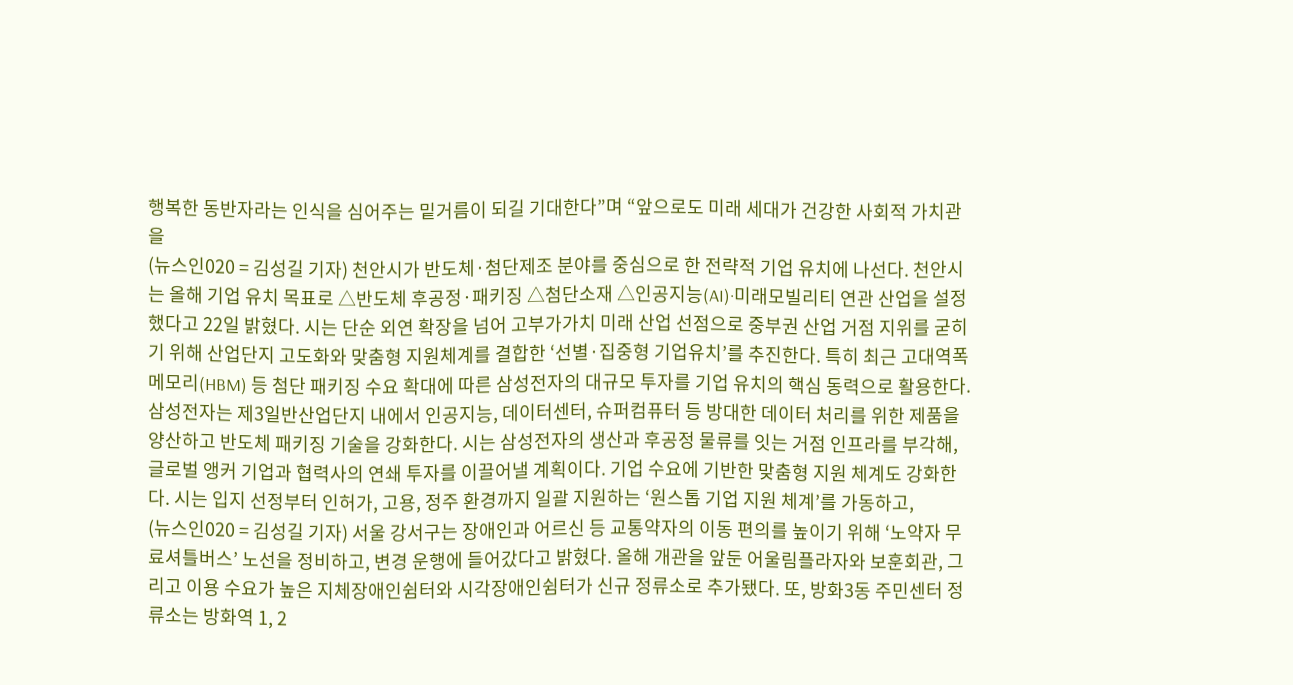행복한 동반자라는 인식을 심어주는 밑거름이 되길 기대한다”며 “앞으로도 미래 세대가 건강한 사회적 가치관을
(뉴스인020 = 김성길 기자) 천안시가 반도체·첨단제조 분야를 중심으로 한 전략적 기업 유치에 나선다. 천안시는 올해 기업 유치 목표로 △반도체 후공정·패키징 △첨단소재 △인공지능(AI)·미래모빌리티 연관 산업을 설정했다고 22일 밝혔다. 시는 단순 외연 확장을 넘어 고부가가치 미래 산업 선점으로 중부권 산업 거점 지위를 굳히기 위해 산업단지 고도화와 맞춤형 지원체계를 결합한 ‘선별·집중형 기업유치’를 추진한다. 특히 최근 고대역폭메모리(HBM) 등 첨단 패키징 수요 확대에 따른 삼성전자의 대규모 투자를 기업 유치의 핵심 동력으로 활용한다. 삼성전자는 제3일반산업단지 내에서 인공지능, 데이터센터, 슈퍼컴퓨터 등 방대한 데이터 처리를 위한 제품을 양산하고 반도체 패키징 기술을 강화한다. 시는 삼성전자의 생산과 후공정 물류를 잇는 거점 인프라를 부각해, 글로벌 앵커 기업과 협력사의 연쇄 투자를 이끌어낼 계획이다. 기업 수요에 기반한 맞춤형 지원 체계도 강화한다. 시는 입지 선정부터 인허가, 고용, 정주 환경까지 일괄 지원하는 ‘원스톱 기업 지원 체계’를 가동하고,
(뉴스인020 = 김성길 기자) 서울 강서구는 장애인과 어르신 등 교통약자의 이동 편의를 높이기 위해 ‘노약자 무료셔틀버스’ 노선을 정비하고, 변경 운행에 들어갔다고 밝혔다. 올해 개관을 앞둔 어울림플라자와 보훈회관, 그리고 이용 수요가 높은 지체장애인쉼터와 시각장애인쉼터가 신규 정류소로 추가됐다. 또, 방화3동 주민센터 정류소는 방화역 1, 2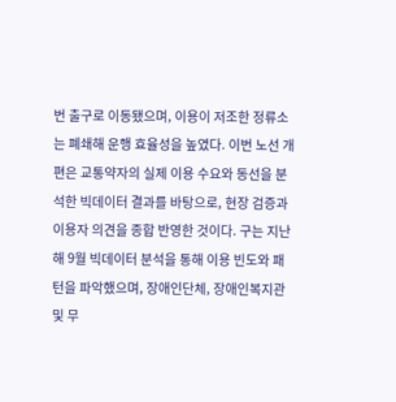번 출구로 이동됐으며, 이용이 저조한 정류소는 폐쇄해 운행 효율성을 높였다. 이번 노선 개편은 교통약자의 실제 이용 수요와 동선을 분석한 빅데이터 결과를 바탕으로, 현장 검증과 이용자 의견을 종합 반영한 것이다. 구는 지난해 9월 빅데이터 분석을 통해 이용 빈도와 패턴을 파악했으며, 장애인단체, 장애인복지관 및 무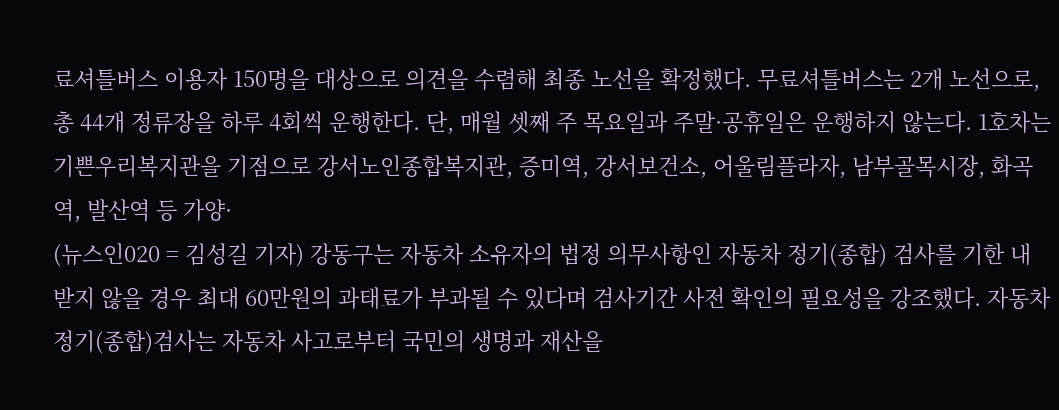료셔틀버스 이용자 150명을 대상으로 의견을 수렴해 최종 노선을 확정했다. 무료셔틀버스는 2개 노선으로, 총 44개 정류장을 하루 4회씩 운행한다. 단, 매월 셋째 주 목요일과 주말·공휴일은 운행하지 않는다. 1호차는 기쁜우리복지관을 기점으로 강서노인종합복지관, 증미역, 강서보건소, 어울림플라자, 남부골목시장, 화곡역, 발산역 등 가양·
(뉴스인020 = 김성길 기자) 강동구는 자동차 소유자의 법정 의무사항인 자동차 정기(종합) 검사를 기한 내 받지 않을 경우 최대 60만원의 과태료가 부과될 수 있다며 검사기간 사전 확인의 필요성을 강조했다. 자동차 정기(종합)검사는 자동차 사고로부터 국민의 생명과 재산을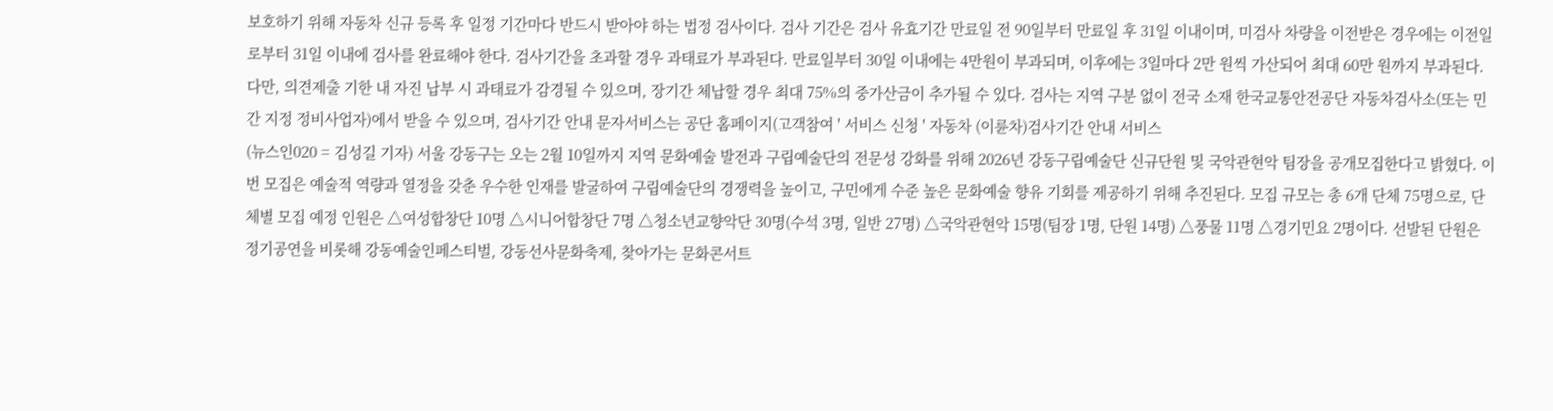보호하기 위해 자동차 신규 등록 후 일정 기간마다 반드시 받아야 하는 법정 검사이다. 검사 기간은 검사 유효기간 만료일 전 90일부터 만료일 후 31일 이내이며, 미검사 차량을 이전받은 경우에는 이전일로부터 31일 이내에 검사를 완료해야 한다. 검사기간을 초과할 경우 과태료가 부과된다. 만료일부터 30일 이내에는 4만원이 부과되며, 이후에는 3일마다 2만 원씩 가산되어 최대 60만 원까지 부과된다. 다만, 의견제출 기한 내 자진 납부 시 과태료가 감경될 수 있으며, 장기간 체납할 경우 최대 75%의 중가산금이 추가될 수 있다. 검사는 지역 구분 없이 전국 소재 한국교통안전공단 자동차검사소(또는 민간 지정 정비사업자)에서 받을 수 있으며, 검사기간 안내 문자서비스는 공단 홈페이지(고객참여 ' 서비스 신청 ' 자동차 (이륜차)검사기간 안내 서비스
(뉴스인020 = 김성길 기자) 서울 강동구는 오는 2월 10일까지 지역 문화예술 발전과 구립예술단의 전문성 강화를 위해 2026년 강동구립예술단 신규단원 및 국악관현악 팀장을 공개모집한다고 밝혔다. 이번 모집은 예술적 역량과 열정을 갖춘 우수한 인재를 발굴하여 구립예술단의 경쟁력을 높이고, 구민에게 수준 높은 문화예술 향유 기회를 제공하기 위해 추진된다. 모집 규모는 총 6개 단체 75명으로, 단체별 모집 예정 인원은 △여성합창단 10명 △시니어합창단 7명 △청소년교향악단 30명(수석 3명, 일반 27명) △국악관현악 15명(팀장 1명, 단원 14명) △풍물 11명 △경기민요 2명이다. 선발된 단원은 정기공연을 비롯해 강동예술인페스티벌, 강동선사문화축제, 찾아가는 문화콘서트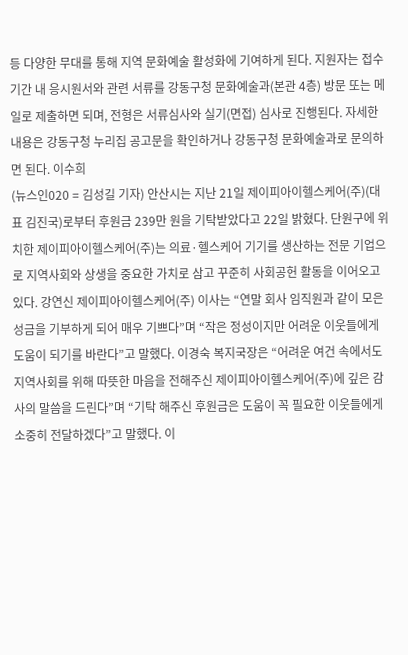등 다양한 무대를 통해 지역 문화예술 활성화에 기여하게 된다. 지원자는 접수기간 내 응시원서와 관련 서류를 강동구청 문화예술과(본관 4층) 방문 또는 메일로 제출하면 되며, 전형은 서류심사와 실기(면접) 심사로 진행된다. 자세한 내용은 강동구청 누리집 공고문을 확인하거나 강동구청 문화예술과로 문의하면 된다. 이수희
(뉴스인020 = 김성길 기자) 안산시는 지난 21일 제이피아이헬스케어(주)(대표 김진국)로부터 후원금 239만 원을 기탁받았다고 22일 밝혔다. 단원구에 위치한 제이피아이헬스케어(주)는 의료·헬스케어 기기를 생산하는 전문 기업으로 지역사회와 상생을 중요한 가치로 삼고 꾸준히 사회공헌 활동을 이어오고 있다. 강연신 제이피아이헬스케어(주) 이사는 “연말 회사 임직원과 같이 모은 성금을 기부하게 되어 매우 기쁘다”며 “작은 정성이지만 어려운 이웃들에게 도움이 되기를 바란다”고 말했다. 이경숙 복지국장은 “어려운 여건 속에서도 지역사회를 위해 따뜻한 마음을 전해주신 제이피아이헬스케어(주)에 깊은 감사의 말씀을 드린다”며 “기탁 해주신 후원금은 도움이 꼭 필요한 이웃들에게 소중히 전달하겠다”고 말했다. 이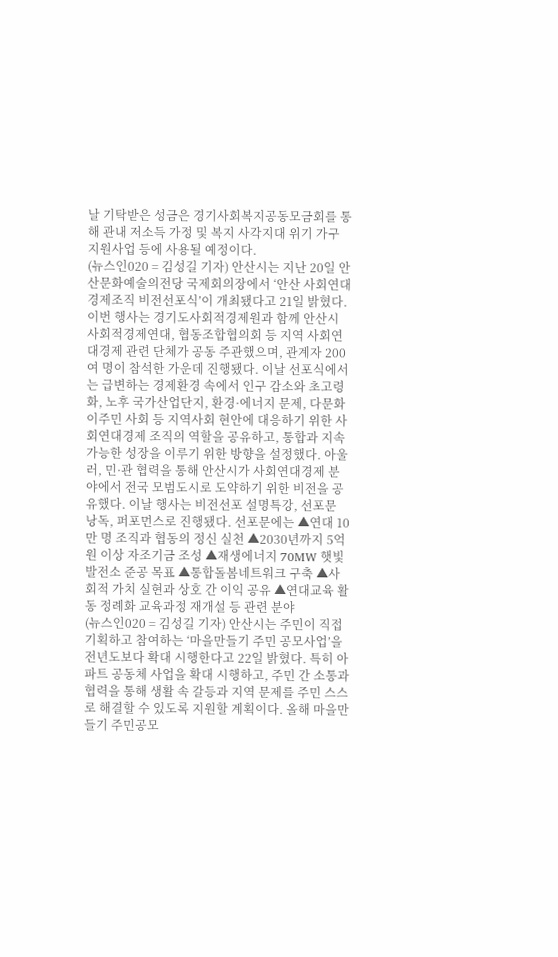날 기탁받은 성금은 경기사회복지공동모금회를 통해 관내 저소득 가정 및 복지 사각지대 위기 가구 지원사업 등에 사용될 예정이다.
(뉴스인020 = 김성길 기자) 안산시는 지난 20일 안산문화예술의전당 국제회의장에서 ‘안산 사회연대경제조직 비전선포식’이 개최됐다고 21일 밝혔다. 이번 행사는 경기도사회적경제원과 함께 안산시 사회적경제연대, 협동조합협의회 등 지역 사회연대경제 관련 단체가 공동 주관했으며, 관계자 200여 명이 참석한 가운데 진행됐다. 이날 선포식에서는 급변하는 경제환경 속에서 인구 감소와 초고령화, 노후 국가산업단지, 환경·에너지 문제, 다문화 이주민 사회 등 지역사회 현안에 대응하기 위한 사회연대경제 조직의 역할을 공유하고, 통합과 지속 가능한 성장을 이루기 위한 방향을 설정했다. 아울러, 민·관 협력을 통해 안산시가 사회연대경제 분야에서 전국 모범도시로 도약하기 위한 비전을 공유했다. 이날 행사는 비전선포 설명특강, 선포문 낭독, 퍼포먼스로 진행됐다. 선포문에는 ▲연대 10만 명 조직과 협동의 정신 실천 ▲2030년까지 5억 원 이상 자조기금 조성 ▲재생에너지 70MW 햇빛발전소 준공 목표 ▲통합돌봄네트워크 구축 ▲사회적 가치 실현과 상호 간 이익 공유 ▲연대교육 활동 정례화 교육과정 재개설 등 관련 분야
(뉴스인020 = 김성길 기자) 안산시는 주민이 직접 기획하고 참여하는 ‘마을만들기 주민 공모사업’을 전년도보다 확대 시행한다고 22일 밝혔다. 특히 아파트 공동체 사업을 확대 시행하고, 주민 간 소통과 협력을 통해 생활 속 갈등과 지역 문제를 주민 스스로 해결할 수 있도록 지원할 계획이다. 올해 마을만들기 주민공모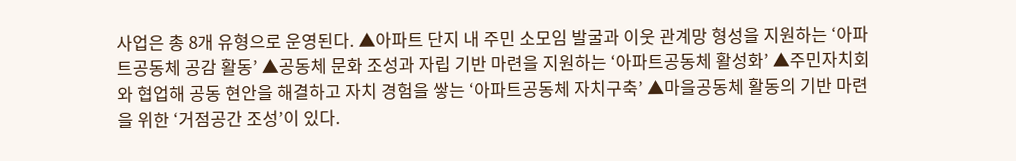사업은 총 8개 유형으로 운영된다. ▲아파트 단지 내 주민 소모임 발굴과 이웃 관계망 형성을 지원하는 ‘아파트공동체 공감 활동’ ▲공동체 문화 조성과 자립 기반 마련을 지원하는 ‘아파트공동체 활성화’ ▲주민자치회와 협업해 공동 현안을 해결하고 자치 경험을 쌓는 ‘아파트공동체 자치구축’ ▲마을공동체 활동의 기반 마련을 위한 ‘거점공간 조성’이 있다.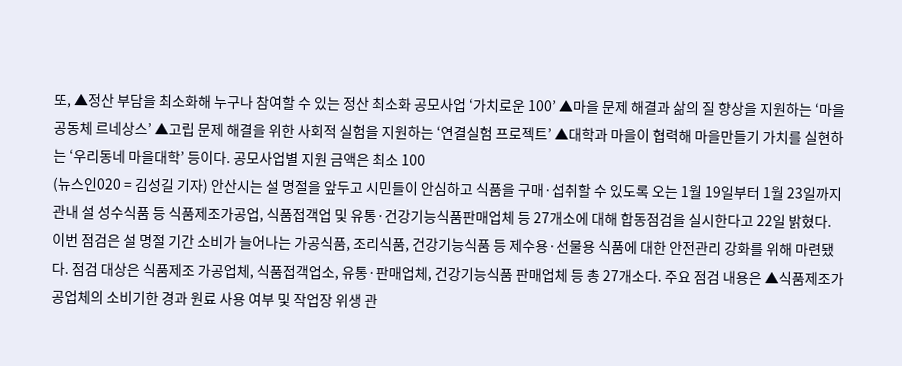또, ▲정산 부담을 최소화해 누구나 참여할 수 있는 정산 최소화 공모사업 ‘가치로운 100’ ▲마을 문제 해결과 삶의 질 향상을 지원하는 ‘마을공동체 르네상스’ ▲고립 문제 해결을 위한 사회적 실험을 지원하는 ‘연결실험 프로젝트’ ▲대학과 마을이 협력해 마을만들기 가치를 실현하는 ‘우리동네 마을대학’ 등이다. 공모사업별 지원 금액은 최소 100
(뉴스인020 = 김성길 기자) 안산시는 설 명절을 앞두고 시민들이 안심하고 식품을 구매·섭취할 수 있도록 오는 1월 19일부터 1월 23일까지 관내 설 성수식품 등 식품제조가공업, 식품접객업 및 유통·건강기능식품판매업체 등 27개소에 대해 합동점검을 실시한다고 22일 밝혔다. 이번 점검은 설 명절 기간 소비가 늘어나는 가공식품, 조리식품, 건강기능식품 등 제수용·선물용 식품에 대한 안전관리 강화를 위해 마련됐다. 점검 대상은 식품제조 가공업체, 식품접객업소, 유통·판매업체, 건강기능식품 판매업체 등 총 27개소다. 주요 점검 내용은 ▲식품제조가공업체의 소비기한 경과 원료 사용 여부 및 작업장 위생 관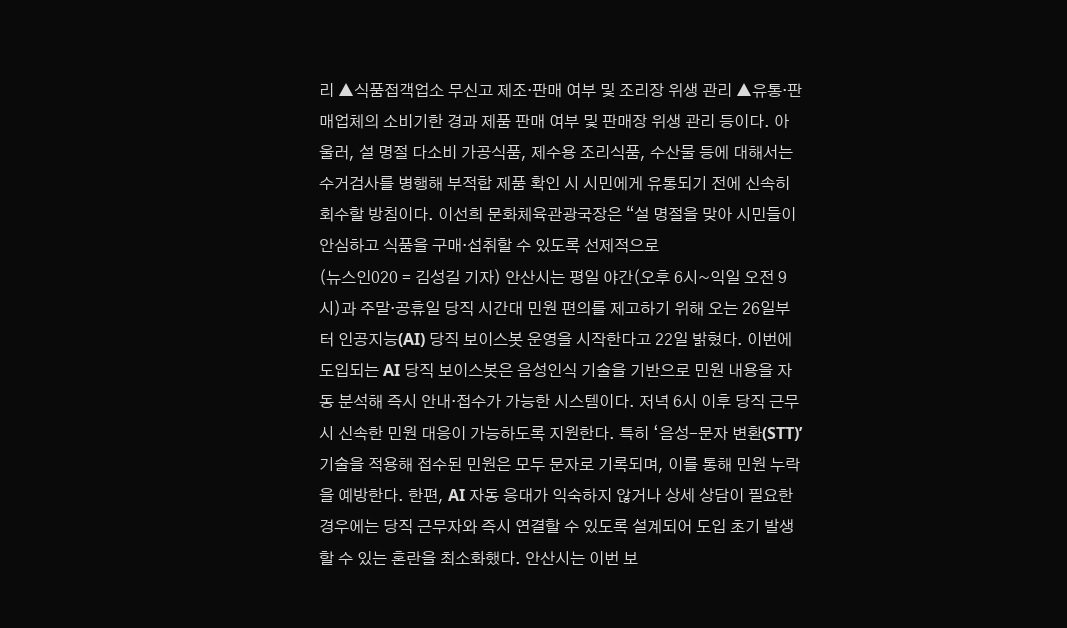리 ▲식품접객업소 무신고 제조·판매 여부 및 조리장 위생 관리 ▲유통·판매업체의 소비기한 경과 제품 판매 여부 및 판매장 위생 관리 등이다. 아울러, 설 명절 다소비 가공식품, 제수용 조리식품, 수산물 등에 대해서는 수거검사를 병행해 부적합 제품 확인 시 시민에게 유통되기 전에 신속히 회수할 방침이다. 이선희 문화체육관광국장은 “설 명절을 맞아 시민들이 안심하고 식품을 구매·섭취할 수 있도록 선제적으로
(뉴스인020 = 김성길 기자) 안산시는 평일 야간(오후 6시~익일 오전 9시)과 주말·공휴일 당직 시간대 민원 편의를 제고하기 위해 오는 26일부터 인공지능(AI) 당직 보이스봇 운영을 시작한다고 22일 밝혔다. 이번에 도입되는 AI 당직 보이스봇은 음성인식 기술을 기반으로 민원 내용을 자동 분석해 즉시 안내·접수가 가능한 시스템이다. 저녁 6시 이후 당직 근무 시 신속한 민원 대응이 가능하도록 지원한다. 특히 ‘음성-문자 변환(STT)’ 기술을 적용해 접수된 민원은 모두 문자로 기록되며, 이를 통해 민원 누락을 예방한다. 한편, AI 자동 응대가 익숙하지 않거나 상세 상담이 필요한 경우에는 당직 근무자와 즉시 연결할 수 있도록 설계되어 도입 초기 발생할 수 있는 혼란을 최소화했다. 안산시는 이번 보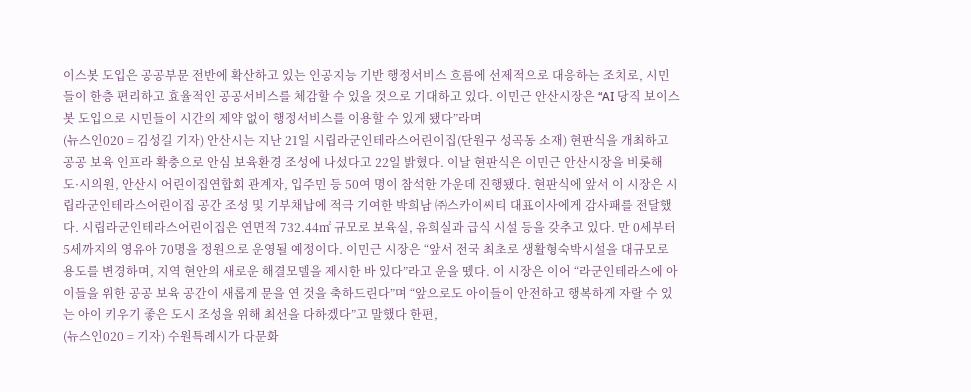이스봇 도입은 공공부문 전반에 확산하고 있는 인공지능 기반 행정서비스 흐름에 선제적으로 대응하는 조치로, 시민들이 한층 편리하고 효율적인 공공서비스를 체감할 수 있을 것으로 기대하고 있다. 이민근 안산시장은 “AI 당직 보이스봇 도입으로 시민들이 시간의 제약 없이 행정서비스를 이용할 수 있게 됐다”라며
(뉴스인020 = 김성길 기자) 안산시는 지난 21일 시립라군인테라스어린이집(단원구 성곡동 소재) 현판식을 개최하고 공공 보육 인프라 확충으로 안심 보육환경 조성에 나섰다고 22일 밝혔다. 이날 현판식은 이민근 안산시장을 비롯해 도·시의원, 안산시 어린이집연합회 관계자, 입주민 등 50여 명이 참석한 가운데 진행됐다. 현판식에 앞서 이 시장은 시립라군인테라스어린이집 공간 조성 및 기부채납에 적극 기여한 박희남 ㈜스카이씨티 대표이사에게 감사패를 전달했다. 시립라군인테라스어린이집은 연면적 732.44㎡ 규모로 보육실, 유희실과 급식 시설 등을 갖추고 있다. 만 0세부터 5세까지의 영유아 70명을 정원으로 운영될 예정이다. 이민근 시장은 “앞서 전국 최초로 생활형숙박시설을 대규모로 용도를 변경하며, 지역 현안의 새로운 해결모델을 제시한 바 있다”라고 운을 뗐다. 이 시장은 이어 “라군인테라스에 아이들을 위한 공공 보육 공간이 새롭게 문을 연 것을 축하드린다”며 “앞으로도 아이들이 안전하고 행복하게 자랄 수 있는 아이 키우기 좋은 도시 조성을 위해 최선을 다하겠다”고 말했다 한편,
(뉴스인020 = 기자) 수원특례시가 다문화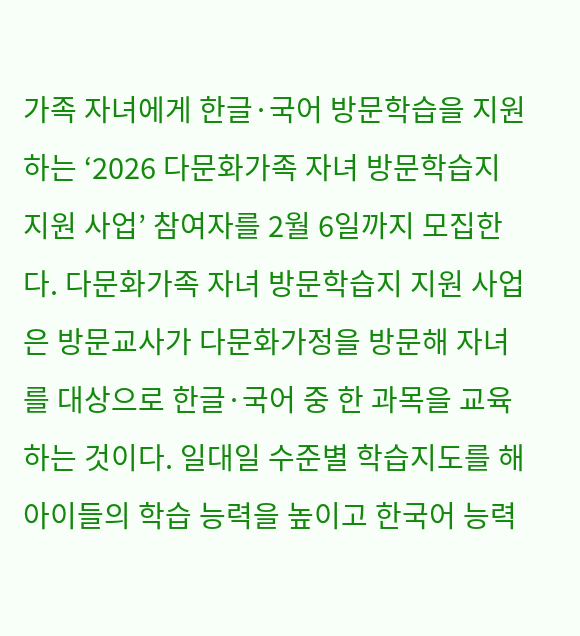가족 자녀에게 한글·국어 방문학습을 지원하는 ‘2026 다문화가족 자녀 방문학습지 지원 사업’ 참여자를 2월 6일까지 모집한다. 다문화가족 자녀 방문학습지 지원 사업은 방문교사가 다문화가정을 방문해 자녀를 대상으로 한글·국어 중 한 과목을 교육하는 것이다. 일대일 수준별 학습지도를 해 아이들의 학습 능력을 높이고 한국어 능력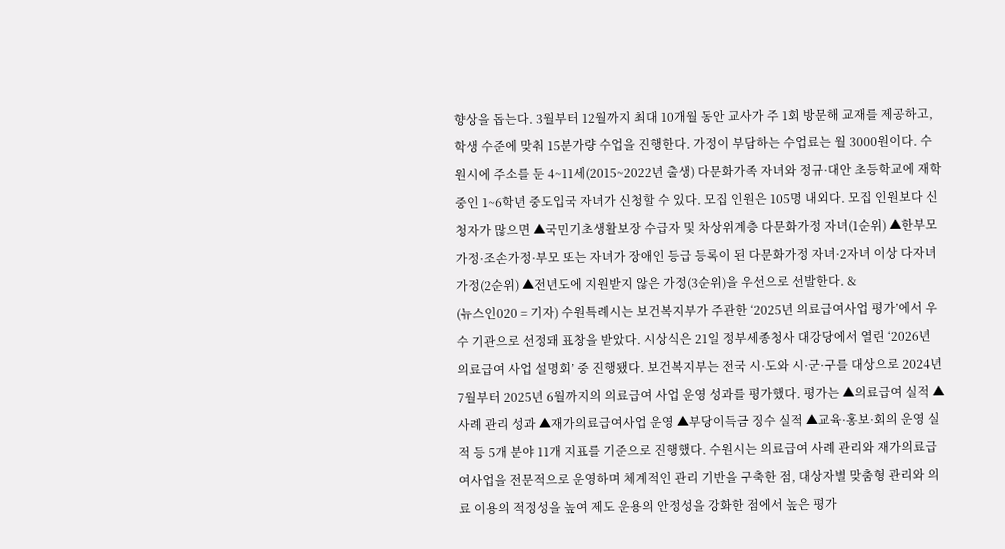향상을 돕는다. 3월부터 12월까지 최대 10개월 동안 교사가 주 1회 방문해 교재를 제공하고, 학생 수준에 맞춰 15분가량 수업을 진행한다. 가정이 부담하는 수업료는 월 3000원이다. 수원시에 주소를 둔 4~11세(2015~2022년 출생) 다문화가족 자녀와 정규·대안 초등학교에 재학 중인 1~6학년 중도입국 자녀가 신청할 수 있다. 모집 인원은 105명 내외다. 모집 인원보다 신청자가 많으면 ▲국민기초생활보장 수급자 및 차상위계층 다문화가정 자녀(1순위) ▲한부모가정·조손가정·부모 또는 자녀가 장애인 등급 등록이 된 다문화가정 자녀·2자녀 이상 다자녀 가정(2순위) ▲전년도에 지원받지 않은 가정(3순위)을 우선으로 선발한다. &
(뉴스인020 = 기자) 수원특례시는 보건복지부가 주관한 ‘2025년 의료급여사업 평가’에서 우수 기관으로 선정돼 표창을 받았다. 시상식은 21일 정부세종청사 대강당에서 열린 ‘2026년 의료급여 사업 설명회’ 중 진행됐다. 보건복지부는 전국 시·도와 시·군·구를 대상으로 2024년 7월부터 2025년 6월까지의 의료급여 사업 운영 성과를 평가했다. 평가는 ▲의료급여 실적 ▲사례 관리 성과 ▲재가의료급여사업 운영 ▲부당이득금 징수 실적 ▲교육·홍보·회의 운영 실적 등 5개 분야 11개 지표를 기준으로 진행했다. 수원시는 의료급여 사례 관리와 재가의료급여사업을 전문적으로 운영하며 체계적인 관리 기반을 구축한 점, 대상자별 맞춤형 관리와 의료 이용의 적정성을 높여 제도 운용의 안정성을 강화한 점에서 높은 평가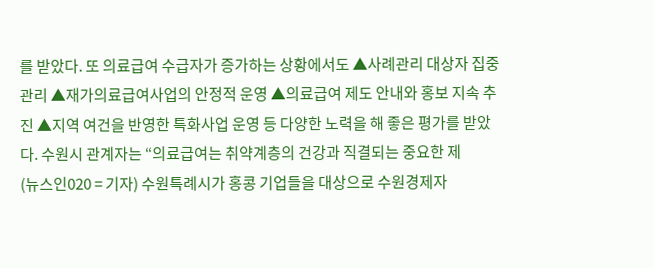를 받았다. 또 의료급여 수급자가 증가하는 상황에서도 ▲사례관리 대상자 집중 관리 ▲재가의료급여사업의 안정적 운영 ▲의료급여 제도 안내와 홍보 지속 추진 ▲지역 여건을 반영한 특화사업 운영 등 다양한 노력을 해 좋은 평가를 받았다. 수원시 관계자는 “의료급여는 취약계층의 건강과 직결되는 중요한 제
(뉴스인020 = 기자) 수원특례시가 홍콩 기업들을 대상으로 수원경제자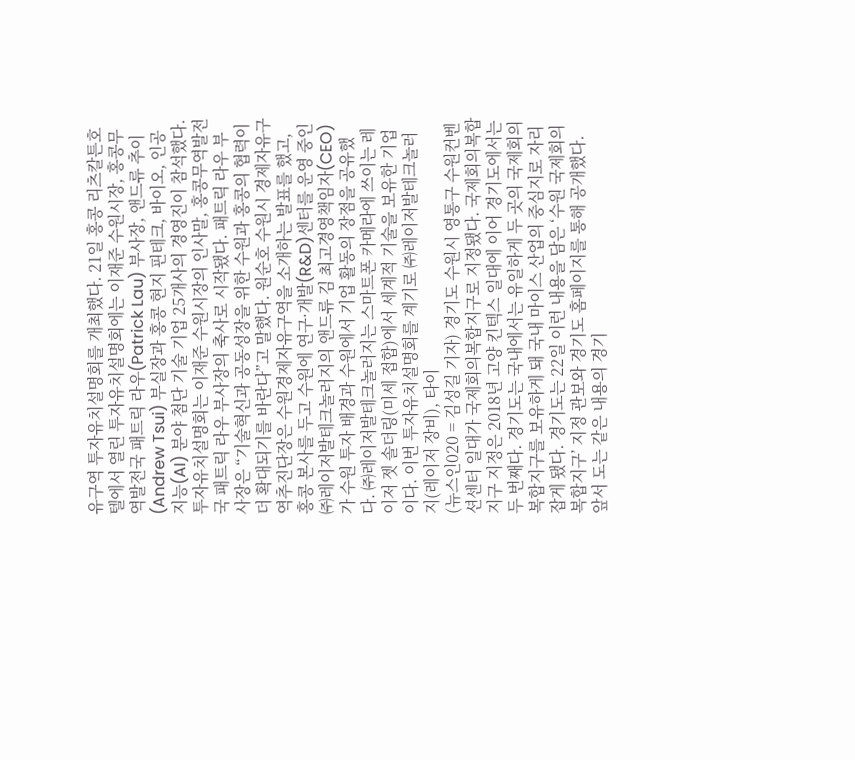유구역 투자유치설명회를 개최했다. 21일 홍콩 리츠칼튼호텔에서 열린 투자유치설명회에는 이재준 수원시장, 홍콩무역발전국 패트릭 라우(Patrick Lau) 부사장, 앤드류 추이(Andrew Tsui) 부실장과 홍콩 현지 핀테크, 바이오, 인공지능(AI) 분야 첨단 기술 기업 25개사의 경영진이 참석했다. 투자유치설명회는 이재준 수원시장의 인사말, 홍콩무역발전국 패트릭 라우 부사장의 축사로 시작됐다. 패트릭 라우 부사장은 “기술혁신과 공동성장을 위한 수원과 홍콩의 협력이 더 확대되기를 바란다”고 말했다. 원순호 수원시 경제자유구역추진단장은 수원경제자유구역을 소개하는 발표를 했고, 홍콩 본사를 두고 수원에 연구·개발(R&D)센터를 운영 중인 ㈜레이저발테크놀러지의 앤드류 김 최고경영책임자(CEO)가 수원 투자 배경과 수원에서 기업 활동의 장점을 공유했다. ㈜레이저발테크놀러지는 스마트폰 카메라에 쓰이는 레이저 젯 솔더링(미세 접합)에서 세계적 기술을 보유한 기업이다. 이번 투자유치설명회를 계기로 ㈜레이저발테크놀러지(레이저 장비), 타이
(뉴스인020 = 김성길 기자) 경기도 수원시 영통구 수원컨벤션센터 일대가 국제회의복합지구로 지정됐다. 국제회의복합지구 지정은 2018년 고양 킨텍스 일대에 이어 경기도에서는 두 번째다. 경기도는 국내에서는 유일하게 두 곳의 국제회의복합지구를 보유하게 돼 국내 마이스 산업의 중심지로 자리잡게 됐다. 경기도는 22일 이런 내용을 담은 ‘수원 국제회의복합지구’ 지정 관보와 경기도 홈페이지를 통해 공개했다. 앞서 도는 같은 내용의 경기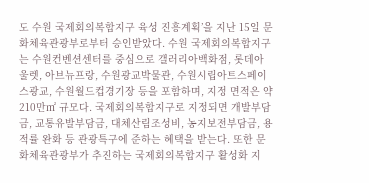도 수원 국제회의복합지구 육성 진흥계획’을 지난 15일 문화체육관광부로부터 승인받았다. 수원 국제회의복합지구는 수원컨벤션센터를 중심으로 갤러리아백화점, 롯데아울렛, 아브뉴프랑, 수원광교박물관, 수원시립아트스페이스광교, 수원월드컵경기장 등을 포함하며, 지정 면적은 약 210만㎡ 규모다. 국제회의복합지구로 지정되면 개발부담금, 교통유발부담금, 대체산림조성비, 농지보전부담금, 용적률 완화 등 관광특구에 준하는 혜택을 받는다. 또한 문화체육관광부가 추진하는 국제회의복합지구 활성화 지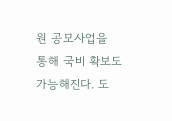원 공모사업을 통해 국비 확보도 가능해진다. 도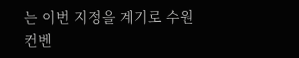는 이번 지정을 계기로 수원컨벤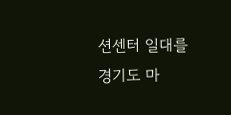션센터 일대를 경기도 마